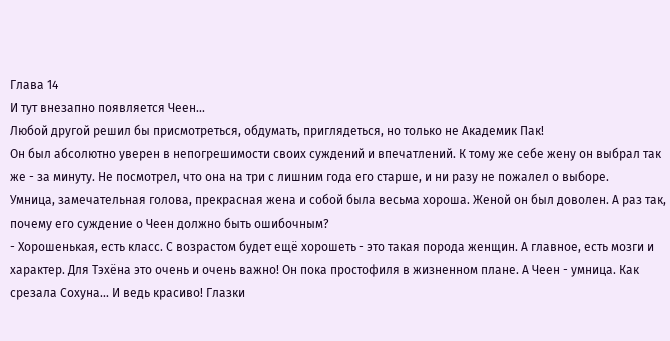Глава 14
И тут внезапно появляется Чеен...
Любой другой решил бы присмотреться, обдумать, приглядеться, но только не Академик Пак!
Он был абсолютно уверен в непогрешимости своих суждений и впечатлений. К тому же себе жену он выбрал так же - за минуту. Не посмотрел, что она на три с лишним года его старше, и ни разу не пожалел о выборе.
Умница, замечательная голова, прекрасная жена и собой была весьма хороша. Женой он был доволен. А раз так, почему его суждение о Чеен должно быть ошибочным?
- Хорошенькая, есть класс. С возрастом будет ещё хорошеть - это такая порода женщин. А главное, есть мозги и характер. Для Тэхёна это очень и очень важно! Он пока простофиля в жизненном плане. А Чеен - умница. Как срезала Сохуна... И ведь красиво! Глазки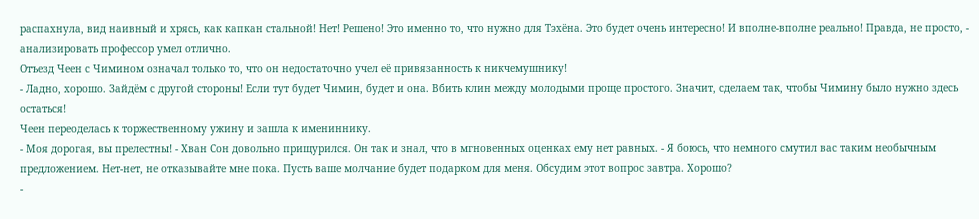распахнула, вид наивный и хрясь, как капкан стальной! Нет! Решено! Это именно то, что нужно для Тэхёна. Это будет очень интересно! И вполне-вполне реально! Правда, не просто, - анализировать профессор умел отлично.
Отъезд Чеен с Чимином означал только то, что он недостаточно учел её привязанность к никчемушнику!
- Ладно, хорошо. Зайдём с другой стороны! Если тут будет Чимин, будет и она. Вбить клин между молодыми проще простого. Значит, сделаем так, чтобы Чимину было нужно здесь остаться!
Чеен переоделась к торжественному ужину и зашла к имениннику.
- Моя дорогая, вы прелестны! - Хван Сон довольно прищурился. Он так и знал, что в мгновенных оценках ему нет равных. - Я боюсь, что немного смутил вас таким необычным предложением. Нет-нет, не отказывайте мне пока. Пусть ваше молчание будет подарком для меня. Обсудим этот вопрос завтра. Хорошо?
-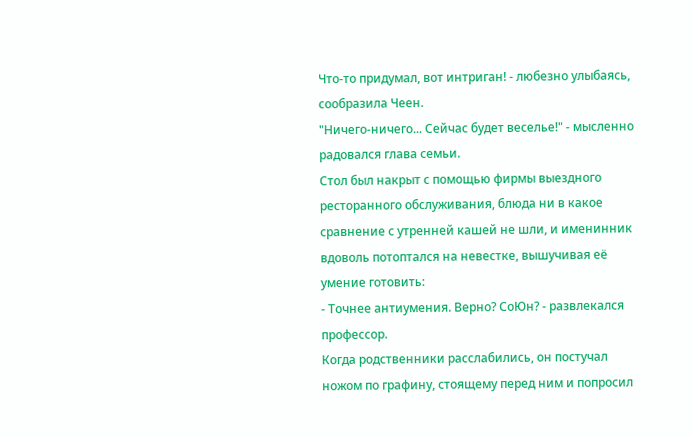Что-то придумал, вот интриган! - любезно улыбаясь, сообразила Чеен.
"Ничего-ничего... Сейчас будет веселье!" - мысленно радовался глава семьи.
Стол был накрыт с помощью фирмы выездного ресторанного обслуживания, блюда ни в какое сравнение с утренней кашей не шли, и именинник вдоволь потоптался на невестке, вышучивая её умение готовить:
- Точнее антиумения. Верно? СоЮн? - развлекался профессор.
Когда родственники расслабились, он постучал ножом по графину, стоящему перед ним и попросил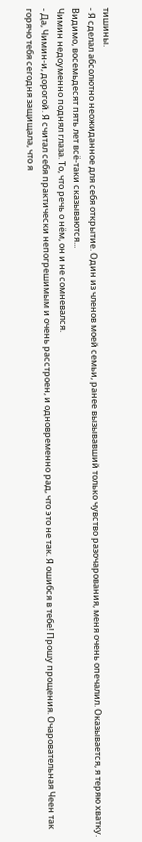тишины.
- Я сделал абсолютно неожиданное для себя открытие. Один из членов моей семьи, ранее вызывавший только чувство разочарования, меня очень опечалил. Оказывается, я теряю хватку. Видимо, восемьдесят пять лет всё-таки сказываются...
Чимин недоуменно поднял глаза. То, что речь о нём, он и не сомневался.
- Да, Чимин-и, дорогой. Я считал себя практически непогрешимым и очень расстроен, и одновременно рад, что это не так. Я ошибся в тебе! Прошу прощения. Очаровательная Чеен так горячо тебя сегодня защищала, что я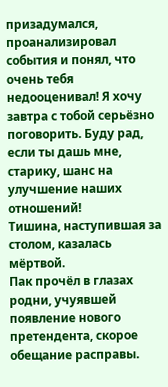призадумался, проанализировал события и понял, что очень тебя недооценивал! Я хочу завтра с тобой серьёзно поговорить. Буду рад, если ты дашь мне, старику, шанс на улучшение наших отношений!
Тишина, наступившая за столом, казалась мёртвой.
Пак прочёл в глазах родни, учуявшей появление нового претендента, скорое обещание расправы.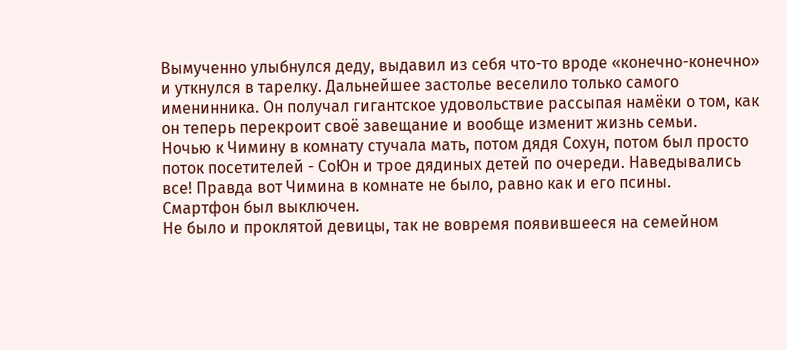Вымученно улыбнулся деду, выдавил из себя что-то вроде «конечно-конечно» и уткнулся в тарелку. Дальнейшее застолье веселило только самого именинника. Он получал гигантское удовольствие рассыпая намёки о том, как он теперь перекроит своё завещание и вообще изменит жизнь семьи.
Ночью к Чимину в комнату стучала мать, потом дядя Сохун, потом был просто поток посетителей - СоЮн и трое дядиных детей по очереди. Наведывались все! Правда вот Чимина в комнате не было, равно как и его псины.
Смартфон был выключен.
Не было и проклятой девицы, так не вовремя появившееся на семейном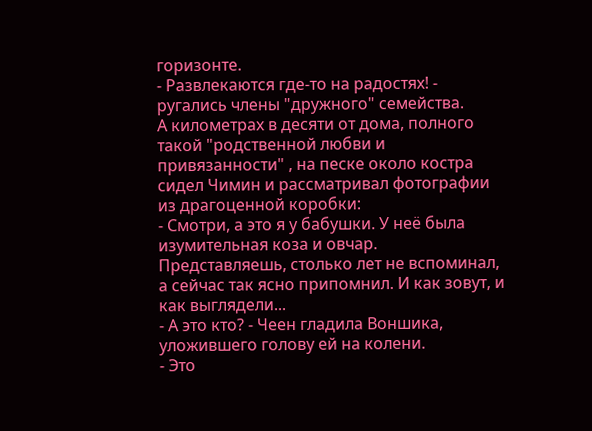горизонте.
- Развлекаются где-то на радостях! - ругались члены "дружного" семейства.
А километрах в десяти от дома, полного такой "родственной любви и привязанности" , на песке около костра сидел Чимин и рассматривал фотографии из драгоценной коробки:
- Смотри, а это я у бабушки. У неё была изумительная коза и овчар. Представляешь, столько лет не вспоминал, а сейчас так ясно припомнил. И как зовут, и как выглядели...
- А это кто? - Чеен гладила Воншика, уложившего голову ей на колени.
- Это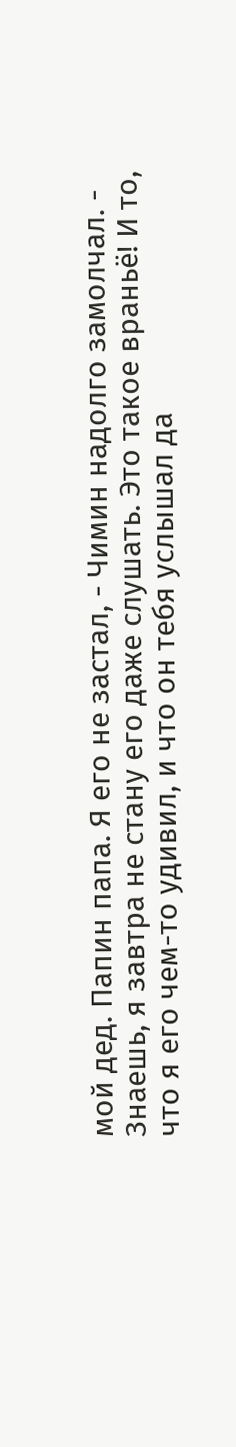мой дед. Папин папа. Я его не застал, - Чимин надолго замолчал. - Знаешь, я завтра не стану его даже слушать. Это такое враньё! И то, что я его чем-то удивил, и что он тебя услышал да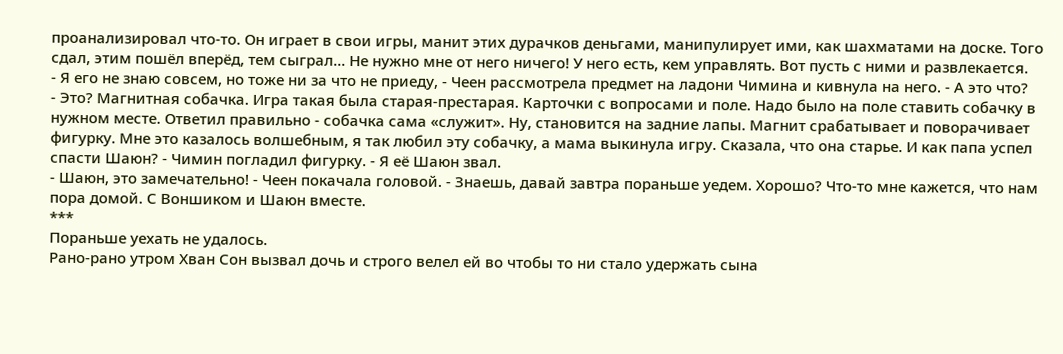проанализировал что-то. Он играет в свои игры, манит этих дурачков деньгами, манипулирует ими, как шахматами на доске. Того сдал, этим пошёл вперёд, тем сыграл... Не нужно мне от него ничего! У него есть, кем управлять. Вот пусть с ними и развлекается.
- Я его не знаю совсем, но тоже ни за что не приеду, - Чеен рассмотрела предмет на ладони Чимина и кивнула на него. - А это что?
- Это? Магнитная собачка. Игра такая была старая-престарая. Карточки с вопросами и поле. Надо было на поле ставить собачку в нужном месте. Ответил правильно - собачка сама «служит». Ну, становится на задние лапы. Магнит срабатывает и поворачивает фигурку. Мне это казалось волшебным, я так любил эту собачку, а мама выкинула игру. Сказала, что она старье. И как папа успел спасти Шаюн? - Чимин погладил фигурку. - Я её Шаюн звал.
- Шаюн, это замечательно! - Чеен покачала головой. - Знаешь, давай завтра пораньше уедем. Хорошо? Что-то мне кажется, что нам пора домой. С Воншиком и Шаюн вместе.
***
Пораньше уехать не удалось.
Рано-рано утром Хван Сон вызвал дочь и строго велел ей во чтобы то ни стало удержать сына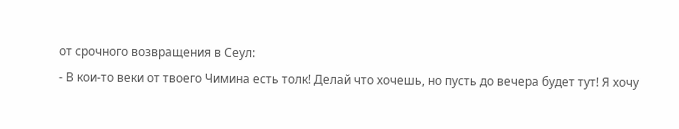от срочного возвращения в Сеул:
- В кои-то веки от твоего Чимина есть толк! Делай что хочешь, но пусть до вечера будет тут! Я хочу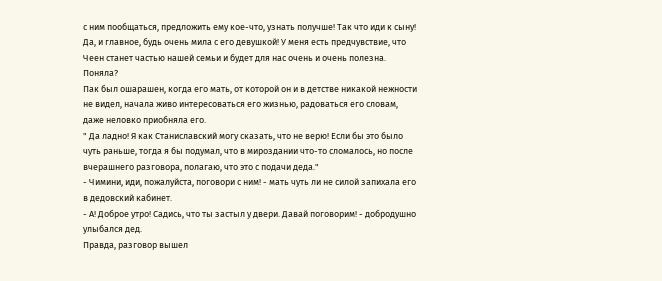с ним пообщаться, предложить ему кое-что, узнать получше! Так что иди к сыну! Да, и главное, будь очень мила с его девушкой! У меня есть предчувствие, что Чеен станет частью нашей семьи и будет для нас очень и очень полезна. Поняла?
Пак был ошарашен, когда его мать, от которой он и в детстве никакой нежности не видел, начала живо интересоваться его жизнью, радоваться его словам, даже неловко приобняла его.
" Да ладно! Я как Станиславский могу сказать, что не верю! Если бы это было чуть раньше, тогда я бы подумал, что в мироздании что-то сломалось, но после вчерашнего разговора, полагаю, что это с подачи деда."
- Чимини, иди, пожалуйста, поговори с ним! - мать чуть ли не силой запихала его в дедовский кабинет.
- А! Доброе утро! Садись, что ты застыл у двери. Давай поговорим! - добродушно улыбался дед.
Правда, разговор вышел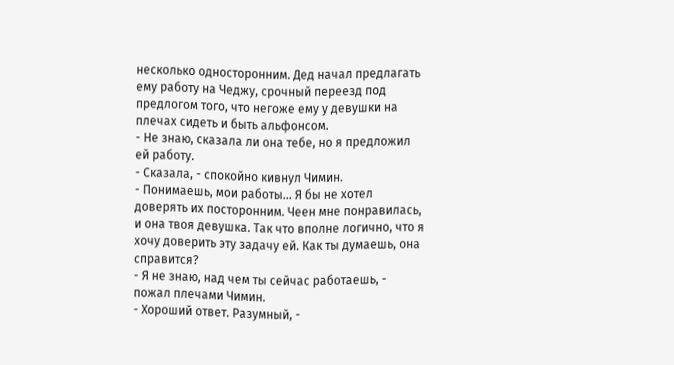несколько односторонним. Дед начал предлагать ему работу на Чеджу, срочный переезд под предлогом того, что негоже ему у девушки на плечах сидеть и быть альфонсом.
- Не знаю, сказала ли она тебе, но я предложил ей работу.
- Сказала, - спокойно кивнул Чимин.
- Понимаешь, мои работы... Я бы не хотел доверять их посторонним. Чеен мне понравилась, и она твоя девушка. Так что вполне логично, что я хочу доверить эту задачу ей. Как ты думаешь, она справится?
- Я не знаю, над чем ты сейчас работаешь, - пожал плечами Чимин.
- Хороший ответ. Разумный, -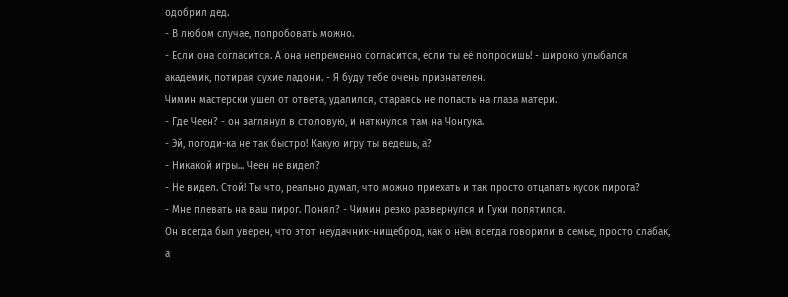одобрил дед.
- В любом случае, попробовать можно.
- Если она согласится. А она непременно согласится, если ты её попросишь! - широко улыбался академик, потирая сухие ладони. - Я буду тебе очень признателен.
Чимин мастерски ушел от ответа, удалился, стараясь не попасть на глаза матери.
- Где Чеен? - он заглянул в столовую, и наткнулся там на Чонгука.
- Эй, погоди-ка не так быстро! Какую игру ты ведешь, а?
- Никакой игры... Чеен не видел?
- Не видел. Стой! Ты что, реально думал, что можно приехать и так просто отцапать кусок пирога?
- Мне плевать на ваш пирог. Понял? - Чимин резко развернулся и Гуки попятился.
Он всегда был уверен, что этот неудачник-нищеброд, как о нём всегда говорили в семье, просто слабак, а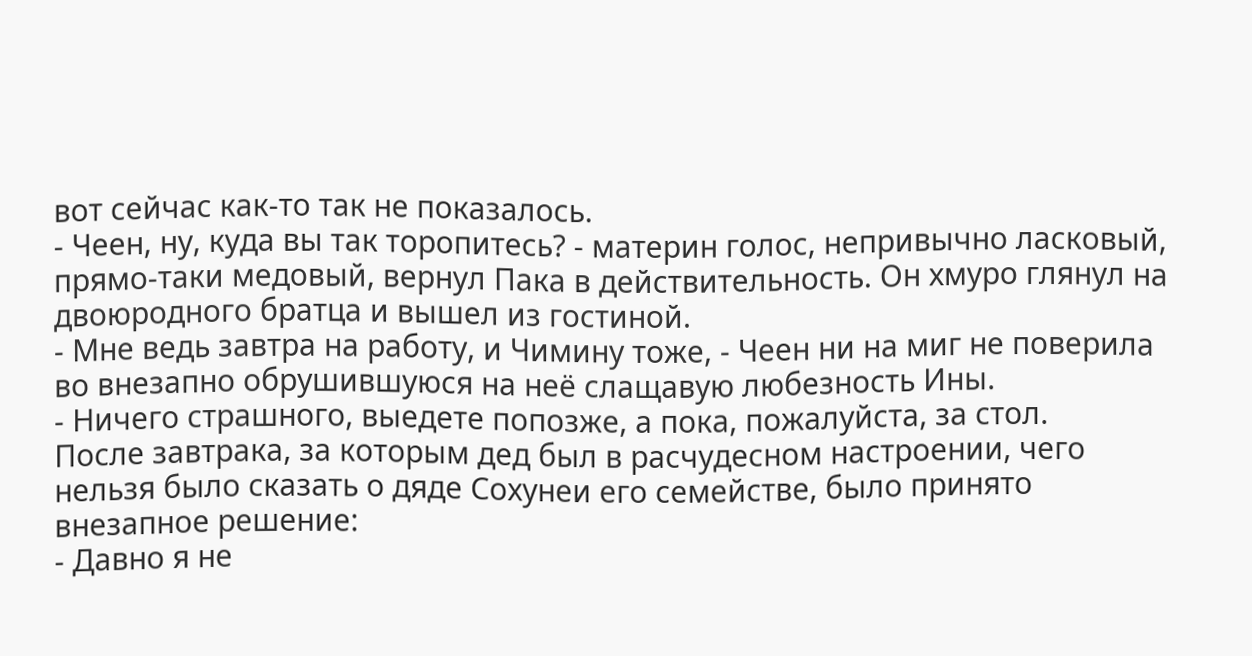вот сейчас как-то так не показалось.
- Чеен, ну, куда вы так торопитесь? - материн голос, непривычно ласковый, прямо-таки медовый, вернул Пака в действительность. Он хмуро глянул на двоюродного братца и вышел из гостиной.
- Мне ведь завтра на работу, и Чимину тоже, - Чеен ни на миг не поверила во внезапно обрушившуюся на неё слащавую любезность Ины.
- Ничего страшного, выедете попозже, а пока, пожалуйста, за стол.
После завтрака, за которым дед был в расчудесном настроении, чего нельзя было сказать о дяде Сохунеи его семействе, было принято внезапное решение:
- Давно я не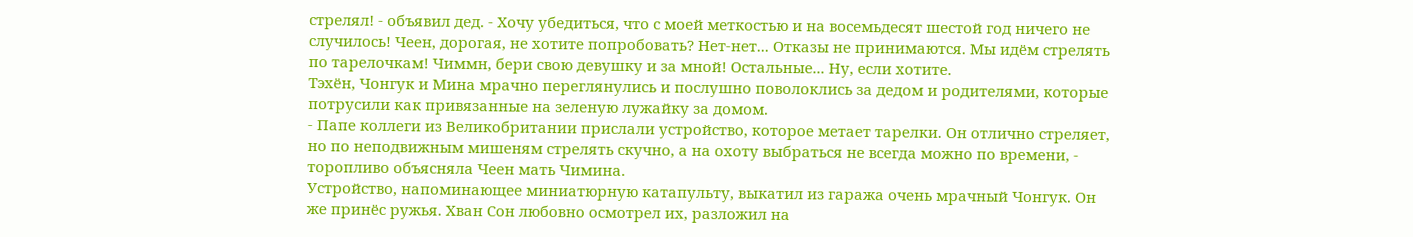стрелял! - объявил дед. - Хочу убедиться, что с моей меткостью и на восемьдесят шестой год ничего не случилось! Чеен, дорогая, не хотите попробовать? Нет-нет... Отказы не принимаются. Мы идём стрелять по тарелочкам! Чиммн, бери свою девушку и за мной! Остальные... Ну, если хотите.
Тэхён, Чонгук и Мина мрачно переглянулись и послушно поволоклись за дедом и родителями, которые потрусили как привязанные на зеленую лужайку за домом.
- Папе коллеги из Великобритании прислали устройство, которое метает тарелки. Он отлично стреляет, но по неподвижным мишеням стрелять скучно, а на охоту выбраться не всегда можно по времени, - торопливо объясняла Чеен мать Чимина.
Устройство, напоминающее миниатюрную катапульту, выкатил из гаража очень мрачный Чонгук. Он же принёс ружья. Хван Сон любовно осмотрел их, разложил на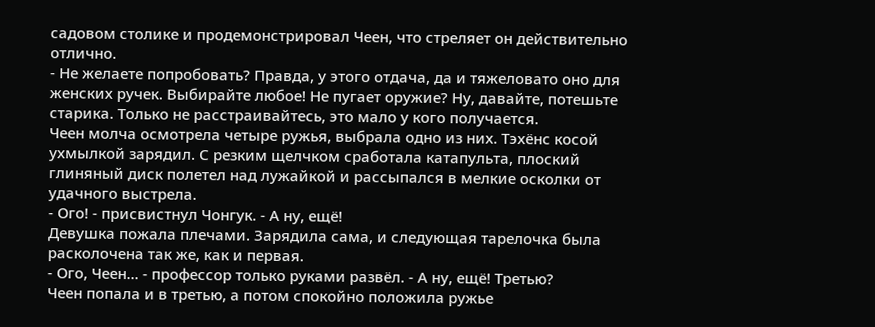садовом столике и продемонстрировал Чеен, что стреляет он действительно отлично.
- Не желаете попробовать? Правда, у этого отдача, да и тяжеловато оно для женских ручек. Выбирайте любое! Не пугает оружие? Ну, давайте, потешьте старика. Только не расстраивайтесь, это мало у кого получается.
Чеен молча осмотрела четыре ружья, выбрала одно из них. Тэхёнс косой ухмылкой зарядил. С резким щелчком сработала катапульта, плоский глиняный диск полетел над лужайкой и рассыпался в мелкие осколки от удачного выстрела.
- Ого! - присвистнул Чонгук. - А ну, ещё!
Девушка пожала плечами. Зарядила сама, и следующая тарелочка была расколочена так же, как и первая.
- Ого, Чеен... - профессор только руками развёл. - А ну, ещё! Третью?
Чеен попала и в третью, а потом спокойно положила ружье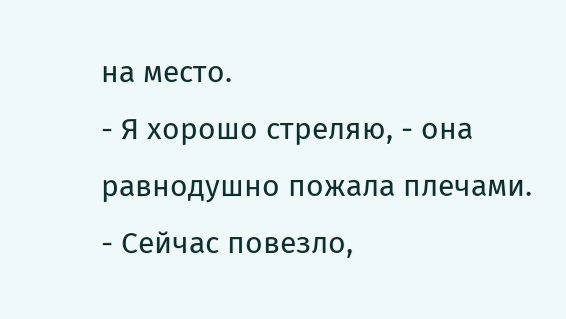на место.
- Я хорошо стреляю, - она равнодушно пожала плечами. - Сейчас повезло,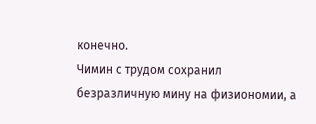конечно.
Чимин с трудом сохранил безразличную мину на физиономии, а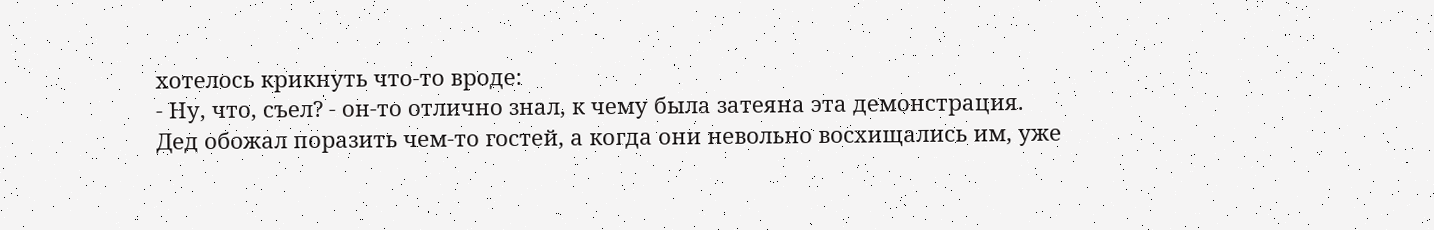хотелось крикнуть что-то вроде:
- Ну, что, съел? - он-то отлично знал, к чему была затеяна эта демонстрация.
Дед обожал поразить чем-то гостей, а когда они невольно восхищались им, уже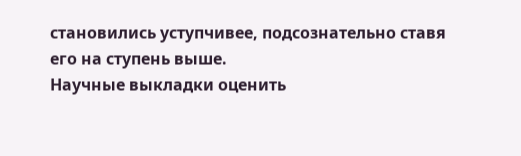становились уступчивее, подсознательно ставя его на ступень выше.
Научные выкладки оценить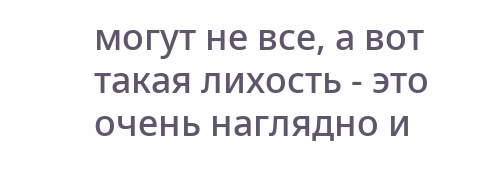могут не все, а вот такая лихость - это очень наглядно и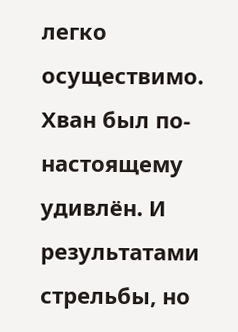легко осуществимо. Хван был по-настоящему удивлён. И результатами стрельбы, но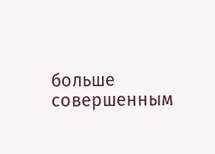больше совершенным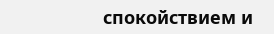спокойствием и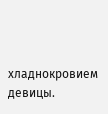хладнокровием девицы.